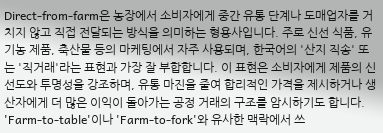Direct-from-farm은 농장에서 소비자에게 중간 유통 단계나 도매업자를 거치지 않고 직접 전달되는 방식을 의미하는 형용사입니다. 주로 신선 식품, 유기농 제품, 축산물 등의 마케팅에서 자주 사용되며, 한국어의 '산지 직송' 또는 '직거래'라는 표현과 가장 잘 부합합니다. 이 표현은 소비자에게 제품의 신선도와 투명성을 강조하며, 유통 마진을 줄여 합리적인 가격을 제시하거나 생산자에게 더 많은 이익이 돌아가는 공정 거래의 구조를 암시하기도 합니다. 'Farm-to-table'이나 'Farm-to-fork'와 유사한 맥락에서 쓰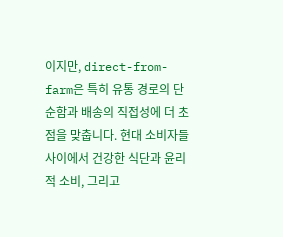이지만, direct-from-farm은 특히 유통 경로의 단순함과 배송의 직접성에 더 초점을 맞춥니다. 현대 소비자들 사이에서 건강한 식단과 윤리적 소비, 그리고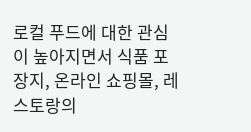로컬 푸드에 대한 관심이 높아지면서 식품 포장지, 온라인 쇼핑몰, 레스토랑의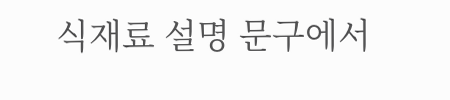식재료 설명 문구에서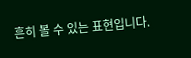흔히 볼 수 있는 표현입니다.